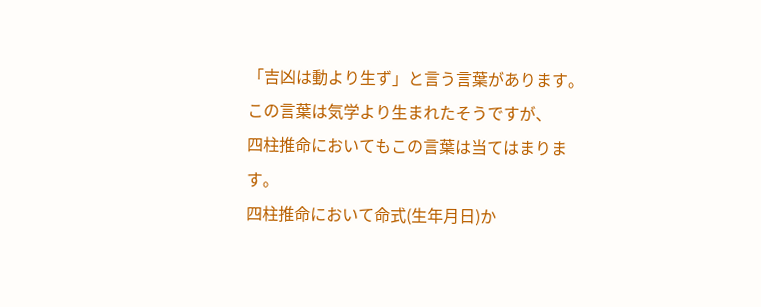「吉凶は動より生ず」と言う言葉があります。
この言葉は気学より生まれたそうですが、
四柱推命においてもこの言葉は当てはまります。
四柱推命において命式(生年月日)か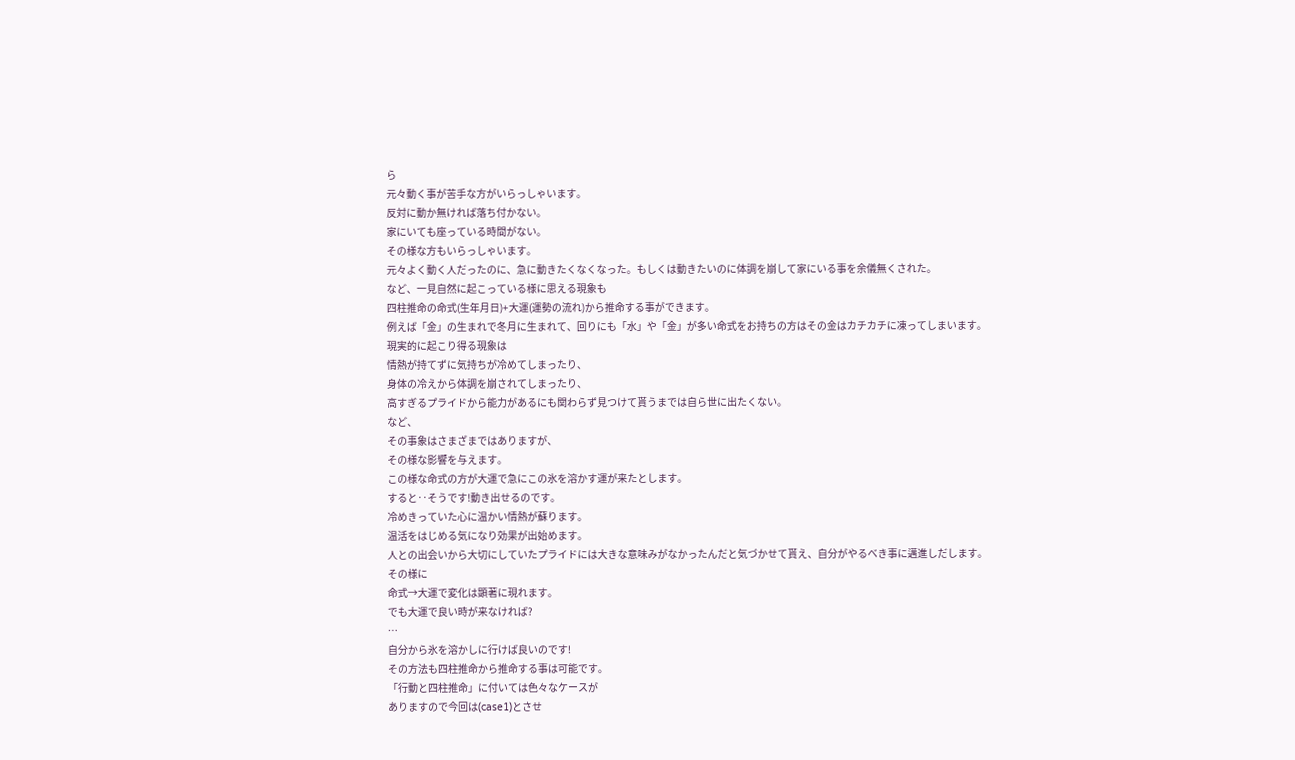ら
元々動く事が苦手な方がいらっしゃいます。
反対に動か無ければ落ち付かない。
家にいても座っている時間がない。
その様な方もいらっしゃいます。
元々よく動く人だったのに、急に動きたくなくなった。もしくは動きたいのに体調を崩して家にいる事を余儀無くされた。
など、一見自然に起こっている様に思える現象も
四柱推命の命式(生年月日)+大運(運勢の流れ)から推命する事ができます。
例えば「金」の生まれで冬月に生まれて、回りにも「水」や「金」が多い命式をお持ちの方はその金はカチカチに凍ってしまいます。
現実的に起こり得る現象は
情熱が持てずに気持ちが冷めてしまったり、
身体の冷えから体調を崩されてしまったり、
高すぎるプライドから能力があるにも関わらず見つけて貰うまでは自ら世に出たくない。
など、
その事象はさまざまではありますが、
その様な影響を与えます。
この様な命式の方が大運で急にこの氷を溶かす運が来たとします。
すると‥そうです!動き出せるのです。
冷めきっていた心に温かい情熱が蘇ります。
温活をはじめる気になり効果が出始めます。
人との出会いから大切にしていたプライドには大きな意味みがなかったんだと気づかせて貰え、自分がやるべき事に邁進しだします。
その様に
命式→大運で変化は顕著に現れます。
でも大運で良い時が来なければ?
…
自分から氷を溶かしに行けば良いのです!
その方法も四柱推命から推命する事は可能です。
「行動と四柱推命」に付いては色々なケースが
ありますので今回は(case1)とさせ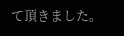て頂きました。